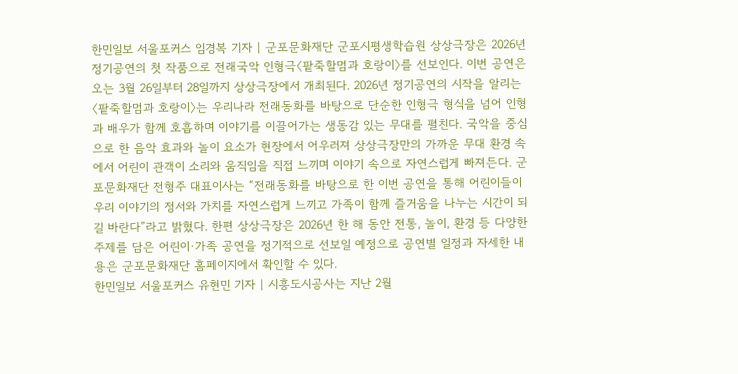한민일보 서울포커스 임경복 기자 | 군포문화재단 군포시평생학습원 상상극장은 2026년 정기공연의 첫 작품으로 전래국악 인형극〈팥죽할멈과 호랑이〉를 선보인다. 이번 공연은 오는 3월 26일부터 28일까지 상상극장에서 개최된다. 2026년 정기공연의 시작을 알리는 〈팥죽할멈과 호랑이〉는 우리나라 전래동화를 바탕으로 단순한 인형극 형식을 넘어 인형과 배우가 함께 호흡하며 이야기를 이끌어가는 생동감 있는 무대를 펼친다. 국악을 중심으로 한 음악 효과와 놀이 요소가 현장에서 어우러져 상상극장만의 가까운 무대 환경 속에서 어린이 관객이 소리와 움직임을 직접 느끼며 이야기 속으로 자연스럽게 빠져든다. 군포문화재단 전형주 대표이사는 “전래동화를 바탕으로 한 이번 공연을 통해 어린이들이 우리 이야기의 정서와 가치를 자연스럽게 느끼고 가족이 함께 즐거움을 나누는 시간이 되길 바란다”라고 밝혔다. 한편 상상극장은 2026년 한 해 동안 전통, 놀이, 환경 등 다양한 주제를 담은 어린이·가족 공연을 정기적으로 선보일 예정으로 공연별 일정과 자세한 내용은 군포문화재단 홈페이지에서 확인할 수 있다.
한민일보 서울포커스 유현민 기자 | 시흥도시공사는 지난 2월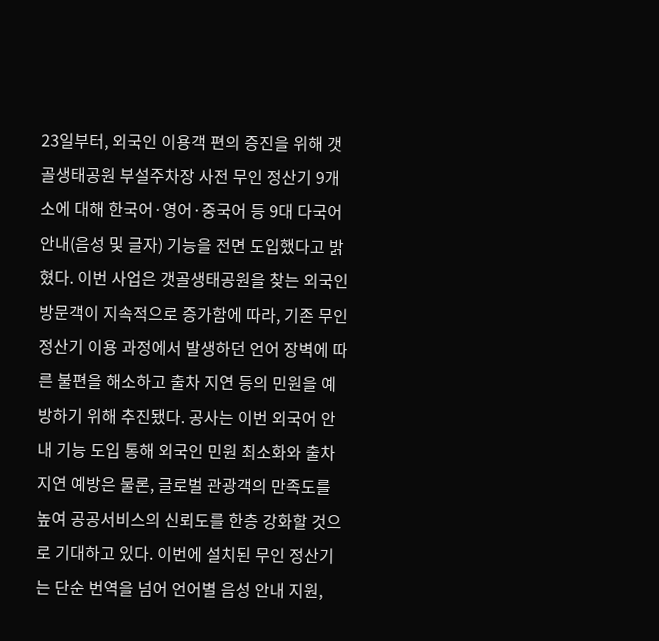23일부터, 외국인 이용객 편의 증진을 위해 갯골생태공원 부설주차장 사전 무인 정산기 9개소에 대해 한국어·영어·중국어 등 9대 다국어 안내(음성 및 글자) 기능을 전면 도입했다고 밝혔다. 이번 사업은 갯골생태공원을 찾는 외국인 방문객이 지속적으로 증가함에 따라, 기존 무인 정산기 이용 과정에서 발생하던 언어 장벽에 따른 불편을 해소하고 출차 지연 등의 민원을 예방하기 위해 추진됐다. 공사는 이번 외국어 안내 기능 도입 통해 외국인 민원 최소화와 출차 지연 예방은 물론, 글로벌 관광객의 만족도를 높여 공공서비스의 신뢰도를 한층 강화할 것으로 기대하고 있다. 이번에 설치된 무인 정산기는 단순 번역을 넘어 언어별 음성 안내 지원,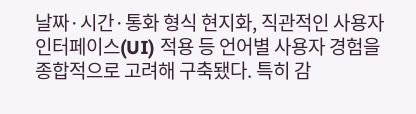날짜·시간·통화 형식 현지화, 직관적인 사용자 인터페이스(UI) 적용 등 언어별 사용자 경험을 종합적으로 고려해 구축됐다. 특히 감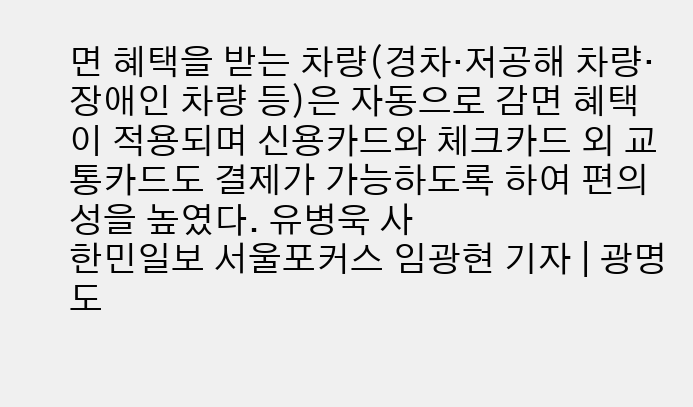면 혜택을 받는 차량(경차·저공해 차량·장애인 차량 등)은 자동으로 감면 혜택이 적용되며 신용카드와 체크카드 외 교통카드도 결제가 가능하도록 하여 편의성을 높였다. 유병욱 사
한민일보 서울포커스 임광현 기자 | 광명도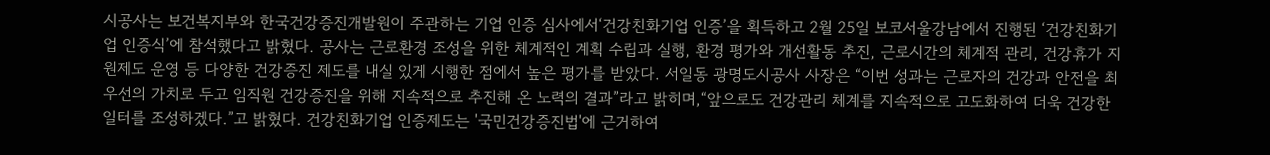시공사는 보건복지부와 한국건강증진개발원이 주관하는 기업 인증 심사에서‘건강친화기업 인증’을 획득하고 2월 25일 보코서울강남에서 진행된 ‘건강친화기업 인증식’에 참석했다고 밝혔다. 공사는 근로환경 조성을 위한 체계적인 계획 수립과 실행, 환경 평가와 개선활동 추진, 근로시간의 체계적 관리, 건강휴가 지원제도 운영 등 다양한 건강증진 제도를 내실 있게 시행한 점에서 높은 평가를 받았다. 서일동 광명도시공사 사장은 “이번 성과는 근로자의 건강과 안전을 최우선의 가치로 두고 임직원 건강증진을 위해 지속적으로 추진해 온 노력의 결과”라고 밝히며,“앞으로도 건강관리 체계를 지속적으로 고도화하여 더욱 건강한 일터를 조성하겠다.”고 밝혔다. 건강친화기업 인증제도는 '국민건강증진법'에 근거하여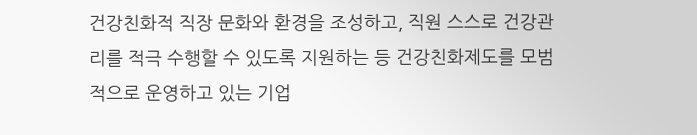건강친화적 직장 문화와 환경을 조성하고, 직원 스스로 건강관리를 적극 수행할 수 있도록 지원하는 등 건강친화제도를 모범적으로 운영하고 있는 기업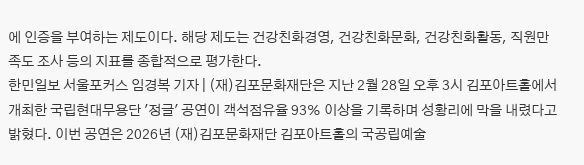에 인증을 부여하는 제도이다. 해당 제도는 건강친화경영, 건강친화문화, 건강친화활동, 직원만족도 조사 등의 지표를 종합적으로 평가한다.
한민일보 서울포커스 임경복 기자 | (재)김포문화재단은 지난 2월 28일 오후 3시 김포아트홀에서 개최한 국립현대무용단 '정글' 공연이 객석점유율 93% 이상을 기록하며 성황리에 막을 내렸다고 밝혔다. 이번 공연은 2026년 (재)김포문화재단 김포아트홀의 국공립예술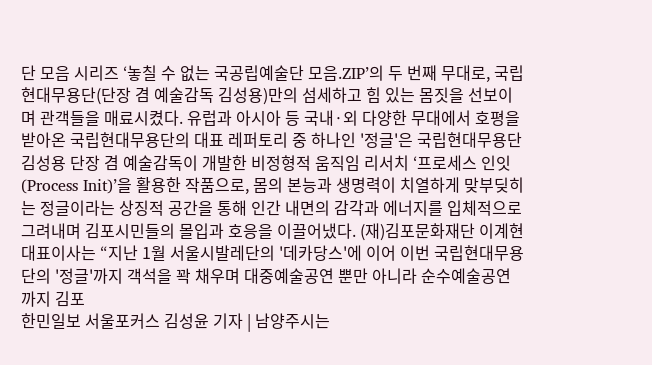단 모음 시리즈 ‘놓칠 수 없는 국공립예술단 모음.ZIP’의 두 번째 무대로, 국립현대무용단(단장 겸 예술감독 김성용)만의 섬세하고 힘 있는 몸짓을 선보이며 관객들을 매료시켰다. 유럽과 아시아 등 국내·외 다양한 무대에서 호평을 받아온 국립현대무용단의 대표 레퍼토리 중 하나인 '정글'은 국립현대무용단 김성용 단장 겸 예술감독이 개발한 비정형적 움직임 리서치 ‘프로세스 인잇(Process Init)’을 활용한 작품으로, 몸의 본능과 생명력이 치열하게 맞부딪히는 정글이라는 상징적 공간을 통해 인간 내면의 감각과 에너지를 입체적으로 그려내며 김포시민들의 몰입과 호응을 이끌어냈다. (재)김포문화재단 이계현 대표이사는 “지난 1월 서울시발레단의 '데카당스'에 이어 이번 국립현대무용단의 '정글'까지 객석을 꽉 채우며 대중예술공연 뿐만 아니라 순수예술공연까지 김포
한민일보 서울포커스 김성윤 기자 | 남양주시는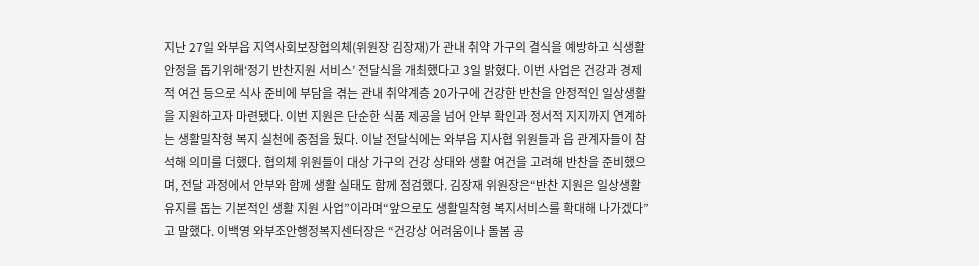지난 27일 와부읍 지역사회보장협의체(위원장 김장재)가 관내 취약 가구의 결식을 예방하고 식생활 안정을 돕기위해‘정기 반찬지원 서비스’ 전달식을 개최했다고 3일 밝혔다. 이번 사업은 건강과 경제적 여건 등으로 식사 준비에 부담을 겪는 관내 취약계층 20가구에 건강한 반찬을 안정적인 일상생활을 지원하고자 마련됐다. 이번 지원은 단순한 식품 제공을 넘어 안부 확인과 정서적 지지까지 연계하는 생활밀착형 복지 실천에 중점을 뒀다. 이날 전달식에는 와부읍 지사협 위원들과 읍 관계자들이 참석해 의미를 더했다. 협의체 위원들이 대상 가구의 건강 상태와 생활 여건을 고려해 반찬을 준비했으며, 전달 과정에서 안부와 함께 생활 실태도 함께 점검했다. 김장재 위원장은“반찬 지원은 일상생활 유지를 돕는 기본적인 생활 지원 사업”이라며“앞으로도 생활밀착형 복지서비스를 확대해 나가겠다”고 말했다. 이백영 와부조안행정복지센터장은 “건강상 어려움이나 돌봄 공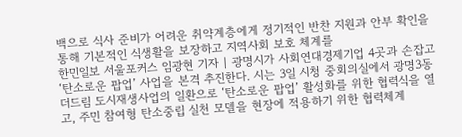백으로 식사 준비가 어려운 취약계층에게 정기적인 반찬 지원과 안부 확인을 통해 기본적인 식생활을 보장하고 지역사회 보호 체계를
한민일보 서울포커스 임광현 기자 | 광명시가 사회연대경제기업 4곳과 손잡고 ‘탄소로운 팝업’ 사업을 본격 추진한다. 시는 3일 시청 중회의실에서 광명3동 더드림 도시재생사업의 일환으로 ‘탄소로운 팝업’ 활성화를 위한 협력식을 열고, 주민 참여형 탄소중립 실천 모델을 현장에 적용하기 위한 협력체계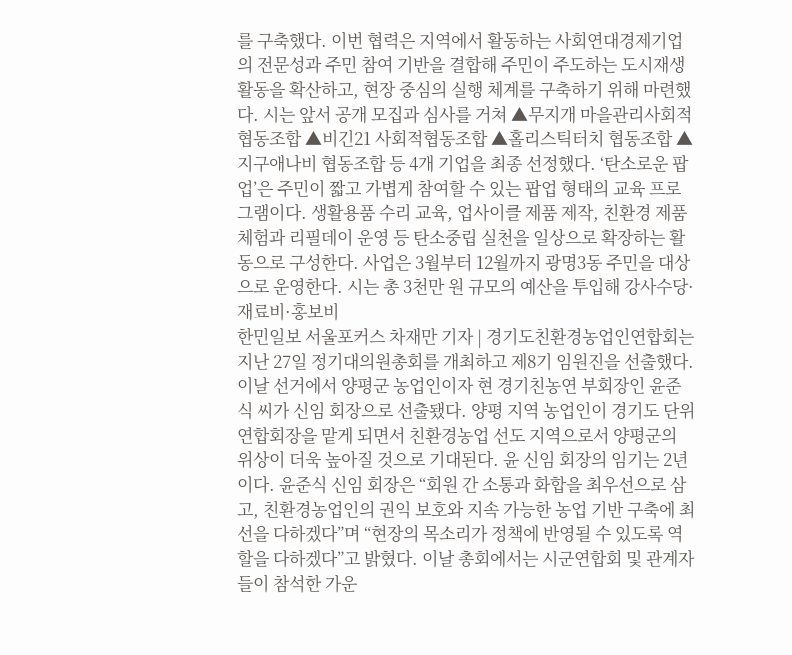를 구축했다. 이번 협력은 지역에서 활동하는 사회연대경제기업의 전문성과 주민 참여 기반을 결합해 주민이 주도하는 도시재생 활동을 확산하고, 현장 중심의 실행 체계를 구축하기 위해 마련했다. 시는 앞서 공개 모집과 심사를 거쳐 ▲무지개 마을관리사회적협동조합 ▲비긴21 사회적협동조합 ▲홀리스틱터치 협동조합 ▲지구애나비 협동조합 등 4개 기업을 최종 선정했다. ‘탄소로운 팝업’은 주민이 짧고 가볍게 참여할 수 있는 팝업 형태의 교육 프로그램이다. 생활용품 수리 교육, 업사이클 제품 제작, 친환경 제품 체험과 리필데이 운영 등 탄소중립 실천을 일상으로 확장하는 활동으로 구성한다. 사업은 3월부터 12월까지 광명3동 주민을 대상으로 운영한다. 시는 총 3천만 원 규모의 예산을 투입해 강사수당·재료비·홍보비
한민일보 서울포커스 차재만 기자 | 경기도친환경농업인연합회는 지난 27일 정기대의원총회를 개최하고 제8기 임원진을 선출했다. 이날 선거에서 양평군 농업인이자 현 경기친농연 부회장인 윤준식 씨가 신임 회장으로 선출됐다. 양평 지역 농업인이 경기도 단위 연합회장을 맡게 되면서 친환경농업 선도 지역으로서 양평군의 위상이 더욱 높아질 것으로 기대된다. 윤 신임 회장의 임기는 2년이다. 윤준식 신임 회장은 “회원 간 소통과 화합을 최우선으로 삼고, 친환경농업인의 권익 보호와 지속 가능한 농업 기반 구축에 최선을 다하겠다”며 “현장의 목소리가 정책에 반영될 수 있도록 역할을 다하겠다”고 밝혔다. 이날 총회에서는 시군연합회 및 관계자들이 참석한 가운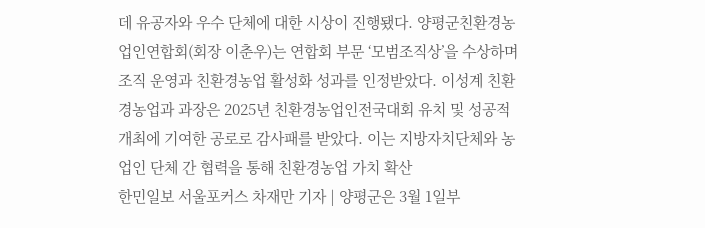데 유공자와 우수 단체에 대한 시상이 진행됐다. 양평군친환경농업인연합회(회장 이춘우)는 연합회 부문 ‘모범조직상’을 수상하며 조직 운영과 친환경농업 활성화 성과를 인정받았다. 이성계 친환경농업과 과장은 2025년 친환경농업인전국대회 유치 및 성공적 개최에 기여한 공로로 감사패를 받았다. 이는 지방자치단체와 농업인 단체 간 협력을 통해 친환경농업 가치 확산
한민일보 서울포커스 차재만 기자 | 양평군은 3월 1일부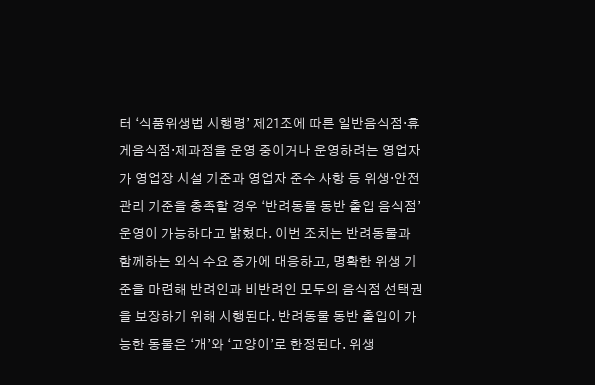터 ‘식품위생법 시행령’ 제21조에 따른 일반음식점·휴게음식점·제과점을 운영 중이거나 운영하려는 영업자가 영업장 시설 기준과 영업자 준수 사항 등 위생·안전관리 기준을 충족할 경우 ‘반려동물 동반 출입 음식점’ 운영이 가능하다고 밝혔다. 이번 조치는 반려동물과 함께하는 외식 수요 증가에 대응하고, 명확한 위생 기준을 마련해 반려인과 비반려인 모두의 음식점 선택권을 보장하기 위해 시행된다. 반려동물 동반 출입이 가능한 동물은 ‘개’와 ‘고양이’로 한정된다. 위생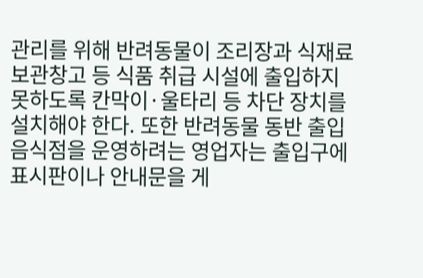관리를 위해 반려동물이 조리장과 식재료 보관창고 등 식품 취급 시설에 출입하지 못하도록 칸막이·울타리 등 차단 장치를 설치해야 한다. 또한 반려동물 동반 출입 음식점을 운영하려는 영업자는 출입구에 표시판이나 안내문을 게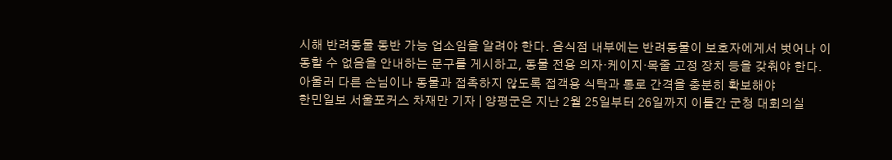시해 반려동물 동반 가능 업소임을 알려야 한다. 음식점 내부에는 반려동물이 보호자에게서 벗어나 이동할 수 없음을 안내하는 문구를 게시하고, 동물 전용 의자·케이지·목줄 고정 장치 등을 갖춰야 한다. 아울러 다른 손님이나 동물과 접촉하지 않도록 접객용 식탁과 통로 간격을 충분히 확보해야
한민일보 서울포커스 차재만 기자 | 양평군은 지난 2월 25일부터 26일까지 이틀간 군청 대회의실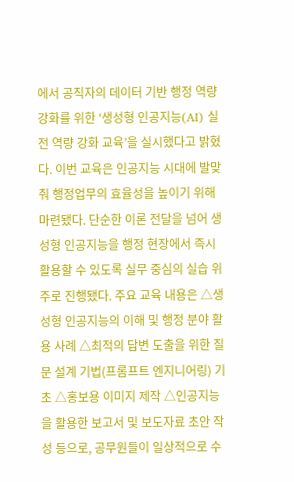에서 공직자의 데이터 기반 행정 역량 강화를 위한 ‘생성형 인공지능(AI) 실전 역량 강화 교육’을 실시했다고 밝혔다. 이번 교육은 인공지능 시대에 발맞춰 행정업무의 효율성을 높이기 위해 마련됐다. 단순한 이론 전달을 넘어 생성형 인공지능을 행정 현장에서 즉시 활용할 수 있도록 실무 중심의 실습 위주로 진행됐다. 주요 교육 내용은 △생성형 인공지능의 이해 및 행정 분야 활용 사례 △최적의 답변 도출을 위한 질문 설계 기법(프롬프트 엔지니어링) 기초 △홍보용 이미지 제작 △인공지능을 활용한 보고서 및 보도자료 초안 작성 등으로, 공무원들이 일상적으로 수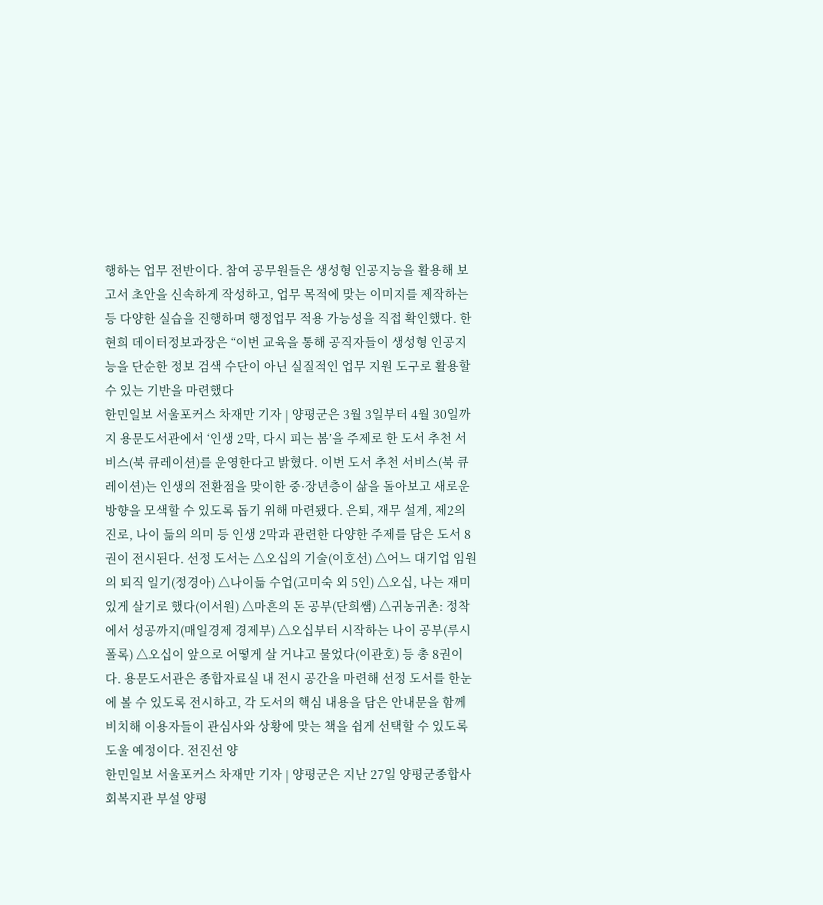행하는 업무 전반이다. 참여 공무원들은 생성형 인공지능을 활용해 보고서 초안을 신속하게 작성하고, 업무 목적에 맞는 이미지를 제작하는 등 다양한 실습을 진행하며 행정업무 적용 가능성을 직접 확인했다. 한현희 데이터정보과장은 “이번 교육을 통해 공직자들이 생성형 인공지능을 단순한 정보 검색 수단이 아닌 실질적인 업무 지원 도구로 활용할 수 있는 기반을 마련했다
한민일보 서울포커스 차재만 기자 | 양평군은 3월 3일부터 4월 30일까지 용문도서관에서 ‘인생 2막, 다시 피는 봄’을 주제로 한 도서 추천 서비스(북 큐레이션)를 운영한다고 밝혔다. 이번 도서 추천 서비스(북 큐레이션)는 인생의 전환점을 맞이한 중·장년층이 삶을 돌아보고 새로운 방향을 모색할 수 있도록 돕기 위해 마련됐다. 은퇴, 재무 설계, 제2의 진로, 나이 듦의 의미 등 인생 2막과 관련한 다양한 주제를 담은 도서 8권이 전시된다. 선정 도서는 △오십의 기술(이호선) △어느 대기업 임원의 퇴직 일기(정경아) △나이듦 수업(고미숙 외 5인) △오십, 나는 재미있게 살기로 했다(이서원) △마흔의 돈 공부(단희쌤) △귀농귀촌: 정착에서 성공까지(매일경제 경제부) △오십부터 시작하는 나이 공부(루시 폴록) △오십이 앞으로 어떻게 살 거냐고 물었다(이관호) 등 총 8권이다. 용문도서관은 종합자료실 내 전시 공간을 마련해 선정 도서를 한눈에 볼 수 있도록 전시하고, 각 도서의 핵심 내용을 담은 안내문을 함께 비치해 이용자들이 관심사와 상황에 맞는 책을 쉽게 선택할 수 있도록 도울 예정이다. 전진선 양
한민일보 서울포커스 차재만 기자 | 양평군은 지난 27일 양평군종합사회복지관 부설 양평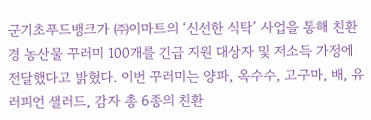군기초푸드뱅크가 ㈜이마트의 ‘신선한 식탁’ 사업을 통해 친환경 농산물 꾸러미 100개를 긴급 지원 대상자 및 저소득 가정에 전달했다고 밝혔다. 이번 꾸러미는 양파, 옥수수, 고구마, 배, 유러피언 샐러드, 감자 총 6종의 친환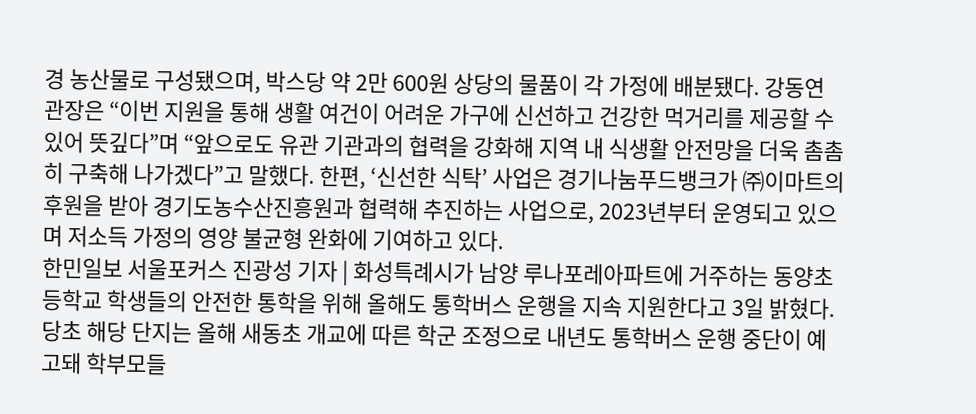경 농산물로 구성됐으며, 박스당 약 2만 600원 상당의 물품이 각 가정에 배분됐다. 강동연 관장은 “이번 지원을 통해 생활 여건이 어려운 가구에 신선하고 건강한 먹거리를 제공할 수 있어 뜻깊다”며 “앞으로도 유관 기관과의 협력을 강화해 지역 내 식생활 안전망을 더욱 촘촘히 구축해 나가겠다”고 말했다. 한편, ‘신선한 식탁’ 사업은 경기나눔푸드뱅크가 ㈜이마트의 후원을 받아 경기도농수산진흥원과 협력해 추진하는 사업으로, 2023년부터 운영되고 있으며 저소득 가정의 영양 불균형 완화에 기여하고 있다.
한민일보 서울포커스 진광성 기자 | 화성특례시가 남양 루나포레아파트에 거주하는 동양초등학교 학생들의 안전한 통학을 위해 올해도 통학버스 운행을 지속 지원한다고 3일 밝혔다. 당초 해당 단지는 올해 새동초 개교에 따른 학군 조정으로 내년도 통학버스 운행 중단이 예고돼 학부모들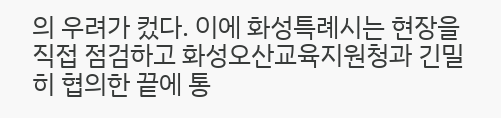의 우려가 컸다. 이에 화성특례시는 현장을 직접 점검하고 화성오산교육지원청과 긴밀히 협의한 끝에 통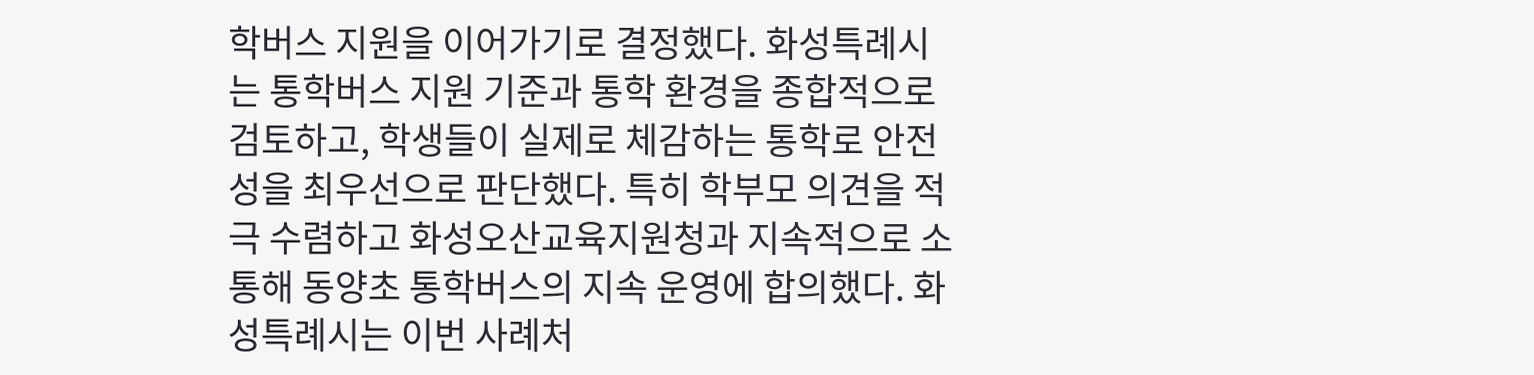학버스 지원을 이어가기로 결정했다. 화성특례시는 통학버스 지원 기준과 통학 환경을 종합적으로 검토하고, 학생들이 실제로 체감하는 통학로 안전성을 최우선으로 판단했다. 특히 학부모 의견을 적극 수렴하고 화성오산교육지원청과 지속적으로 소통해 동양초 통학버스의 지속 운영에 합의했다. 화성특례시는 이번 사례처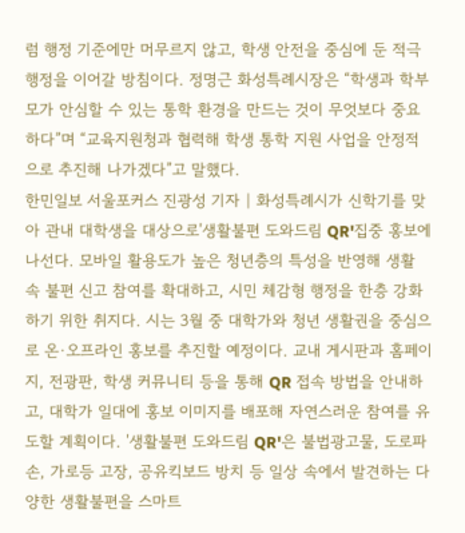럼 행정 기준에만 머무르지 않고, 학생 안전을 중심에 둔 적극 행정을 이어갈 방침이다. 정명근 화성특례시장은 “학생과 학부모가 안심할 수 있는 통학 환경을 만드는 것이 무엇보다 중요하다”며 “교육지원청과 협력해 학생 통학 지원 사업을 안정적으로 추진해 나가겠다”고 말했다.
한민일보 서울포커스 진광성 기자 | 화성특례시가 신학기를 맞아 관내 대학생을 대상으로'생활불편 도와드림 QR'집중 홍보에 나선다. 모바일 활용도가 높은 청년층의 특성을 반영해 생활 속 불편 신고 참여를 확대하고, 시민 체감형 행정을 한층 강화하기 위한 취지다. 시는 3월 중 대학가와 청년 생활권을 중심으로 온·오프라인 홍보를 추진할 예정이다. 교내 게시판과 홈페이지, 전광판, 학생 커뮤니티 등을 통해 QR 접속 방법을 안내하고, 대학가 일대에 홍보 이미지를 배포해 자연스러운 참여를 유도할 계획이다. '생활불편 도와드림 QR'은 불법광고물, 도로파손, 가로등 고장, 공유킥보드 방치 등 일상 속에서 발견하는 다양한 생활불편을 스마트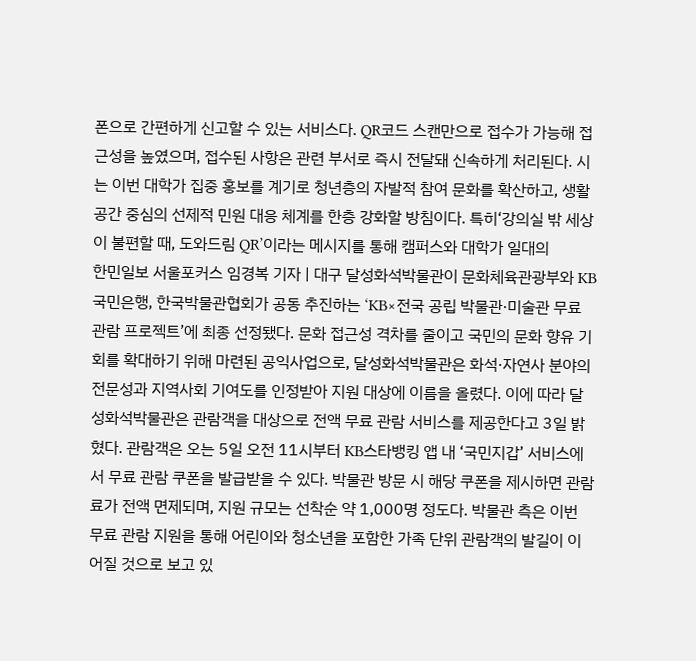폰으로 간편하게 신고할 수 있는 서비스다. QR코드 스캔만으로 접수가 가능해 접근성을 높였으며, 접수된 사항은 관련 부서로 즉시 전달돼 신속하게 처리된다. 시는 이번 대학가 집중 홍보를 계기로 청년층의 자발적 참여 문화를 확산하고, 생활공간 중심의 선제적 민원 대응 체계를 한층 강화할 방침이다. 특히‘강의실 밖 세상이 불편할 때, 도와드림 QR’이라는 메시지를 통해 캠퍼스와 대학가 일대의
한민일보 서울포커스 임경복 기자 | 대구 달성화석박물관이 문화체육관광부와 KB국민은행, 한국박물관협회가 공동 추진하는 ‘KB×전국 공립 박물관·미술관 무료 관람 프로젝트’에 최종 선정됐다. 문화 접근성 격차를 줄이고 국민의 문화 향유 기회를 확대하기 위해 마련된 공익사업으로, 달성화석박물관은 화석·자연사 분야의 전문성과 지역사회 기여도를 인정받아 지원 대상에 이름을 올렸다. 이에 따라 달성화석박물관은 관람객을 대상으로 전액 무료 관람 서비스를 제공한다고 3일 밝혔다. 관람객은 오는 5일 오전 11시부터 KB스타뱅킹 앱 내 ‘국민지갑’ 서비스에서 무료 관람 쿠폰을 발급받을 수 있다. 박물관 방문 시 해당 쿠폰을 제시하면 관람료가 전액 면제되며, 지원 규모는 선착순 약 1,000명 정도다. 박물관 측은 이번 무료 관람 지원을 통해 어린이와 청소년을 포함한 가족 단위 관람객의 발길이 이어질 것으로 보고 있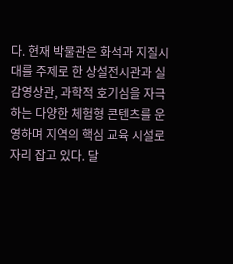다. 현재 박물관은 화석과 지질시대를 주제로 한 상설전시관과 실감영상관, 과학적 호기심을 자극하는 다양한 체험형 콘텐츠를 운영하며 지역의 핵심 교육 시설로 자리 잡고 있다. 달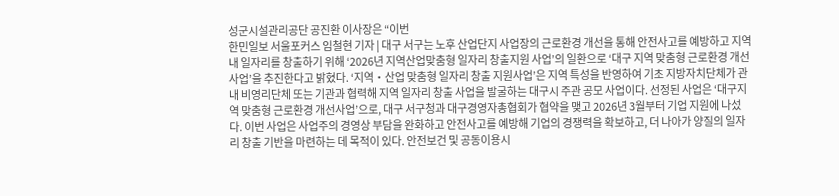성군시설관리공단 공진환 이사장은 “이번
한민일보 서울포커스 임철현 기자 | 대구 서구는 노후 산업단지 사업장의 근로환경 개선을 통해 안전사고를 예방하고 지역 내 일자리를 창출하기 위해 ‘2026년 지역산업맞춤형 일자리 창출지원 사업’의 일환으로 ‘대구 지역 맞춤형 근로환경 개선 사업’을 추진한다고 밝혔다. ‘지역‧산업 맞춤형 일자리 창출 지원사업’은 지역 특성을 반영하여 기초 지방자치단체가 관내 비영리단체 또는 기관과 협력해 지역 일자리 창출 사업을 발굴하는 대구시 주관 공모 사업이다. 선정된 사업은 ‘대구지역 맞춤형 근로환경 개선사업’으로, 대구 서구청과 대구경영자총협회가 협약을 맺고 2026년 3월부터 기업 지원에 나섰다. 이번 사업은 사업주의 경영상 부담을 완화하고 안전사고를 예방해 기업의 경쟁력을 확보하고, 더 나아가 양질의 일자리 창출 기반을 마련하는 데 목적이 있다. 안전보건 및 공동이용시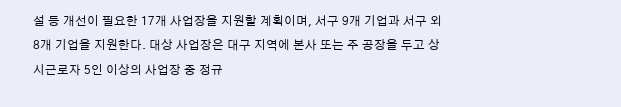설 등 개선이 필요한 17개 사업장을 지원할 계획이며, 서구 9개 기업과 서구 외 8개 기업을 지원한다. 대상 사업장은 대구 지역에 본사 또는 주 공장을 두고 상시근로자 5인 이상의 사업장 중 정규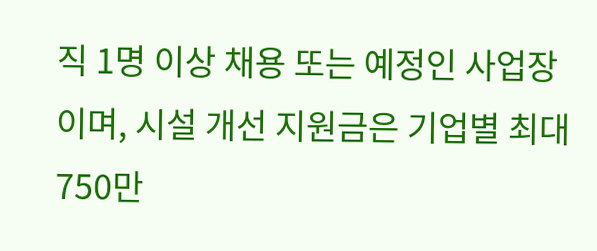직 1명 이상 채용 또는 예정인 사업장이며, 시설 개선 지원금은 기업별 최대 750만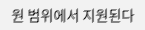원 범위에서 지원된다